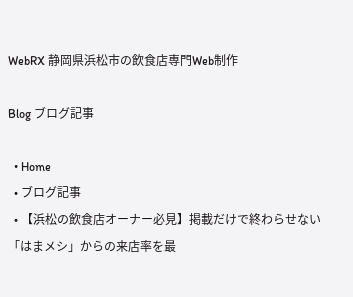WebRX 静岡県浜松市の飲食店専門Web制作

Blog ブログ記事

  • Home
  • ブログ記事
  • 【浜松の飲食店オーナー必見】掲載だけで終わらせない「はまメシ」からの来店率を最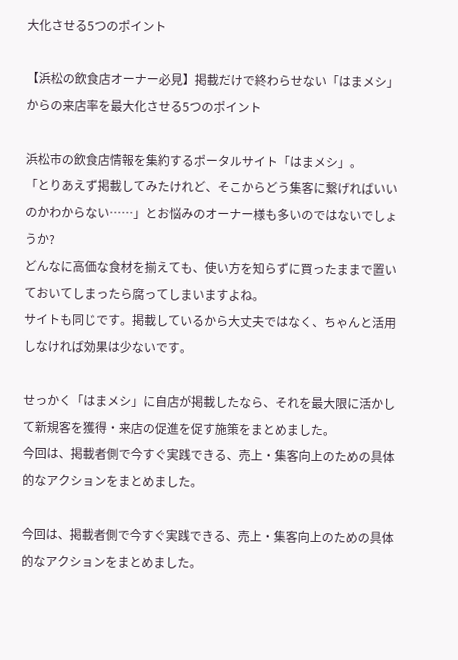大化させる5つのポイント

【浜松の飲食店オーナー必見】掲載だけで終わらせない「はまメシ」からの来店率を最大化させる5つのポイント

浜松市の飲食店情報を集約するポータルサイト「はまメシ」。
「とりあえず掲載してみたけれど、そこからどう集客に繋げればいいのかわからない……」とお悩みのオーナー様も多いのではないでしょうか?
どんなに高価な食材を揃えても、使い方を知らずに買ったままで置いておいてしまったら腐ってしまいますよね。
サイトも同じです。掲載しているから大丈夫ではなく、ちゃんと活用しなければ効果は少ないです。

せっかく「はまメシ」に自店が掲載したなら、それを最大限に活かして新規客を獲得・来店の促進を促す施策をまとめました。
今回は、掲載者側で今すぐ実践できる、売上・集客向上のための具体的なアクションをまとめました。

今回は、掲載者側で今すぐ実践できる、売上・集客向上のための具体的なアクションをまとめました。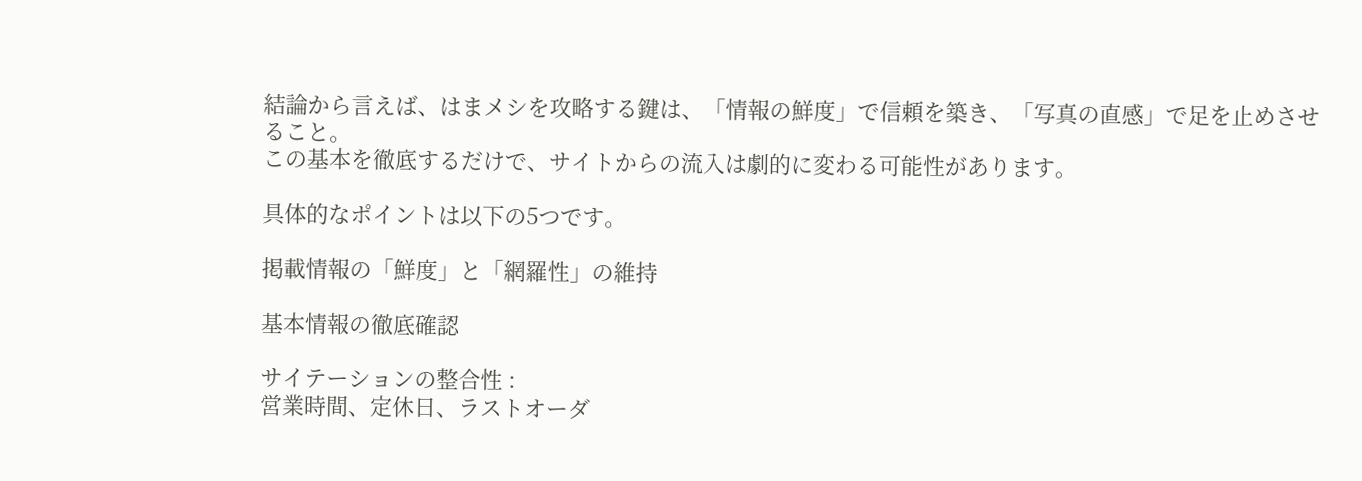結論から言えば、はまメシを攻略する鍵は、「情報の鮮度」で信頼を築き、「写真の直感」で足を止めさせること。
この基本を徹底するだけで、サイトからの流入は劇的に変わる可能性があります。

具体的なポイントは以下の5つです。

掲載情報の「鮮度」と「網羅性」の維持

基本情報の徹底確認

サイテーションの整合性 :
営業時間、定休日、ラストオーダ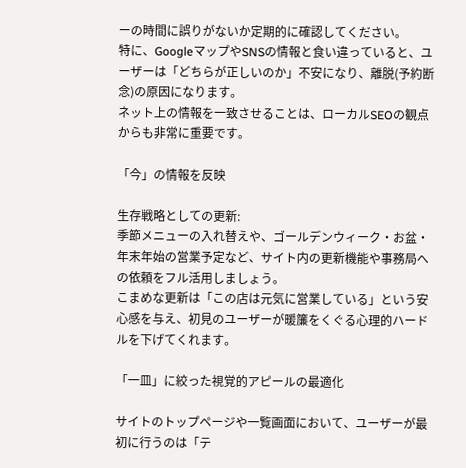ーの時間に誤りがないか定期的に確認してください。
特に、GoogleマップやSNSの情報と食い違っていると、ユーザーは「どちらが正しいのか」不安になり、離脱(予約断念)の原因になります。
ネット上の情報を一致させることは、ローカルSEOの観点からも非常に重要です。

「今」の情報を反映

生存戦略としての更新:
季節メニューの入れ替えや、ゴールデンウィーク・お盆・年末年始の営業予定など、サイト内の更新機能や事務局への依頼をフル活用しましょう。
こまめな更新は「この店は元気に営業している」という安心感を与え、初見のユーザーが暖簾をくぐる心理的ハードルを下げてくれます。

「一皿」に絞った視覚的アピールの最適化

サイトのトップページや一覧画面において、ユーザーが最初に行うのは「テ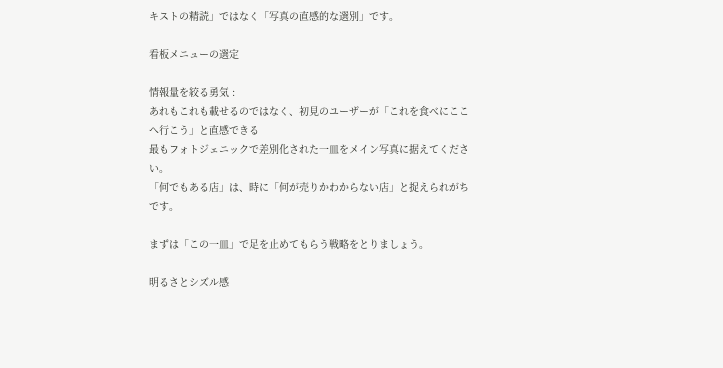キストの精読」ではなく「写真の直感的な選別」です。

看板メニューの選定

情報量を絞る勇気 :
あれもこれも載せるのではなく、初見のユーザーが「これを食べにここへ行こう」と直感できる
最もフォトジェニックで差別化された一皿をメイン写真に据えてください。
「何でもある店」は、時に「何が売りかわからない店」と捉えられがちです。

まずは「この一皿」で足を止めてもらう戦略をとりましょう。

明るさとシズル感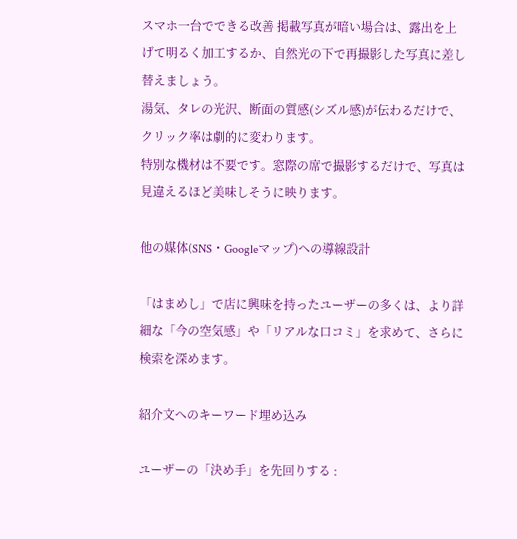スマホ一台でできる改善 掲載写真が暗い場合は、露出を上げて明るく加工するか、自然光の下で再撮影した写真に差し替えましょう。
湯気、タレの光沢、断面の質感(シズル感)が伝わるだけで、クリック率は劇的に変わります。
特別な機材は不要です。窓際の席で撮影するだけで、写真は見違えるほど美味しそうに映ります。

他の媒体(SNS・Googleマップ)への導線設計

「はまめし」で店に興味を持ったユーザーの多くは、より詳細な「今の空気感」や「リアルな口コミ」を求めて、さらに検索を深めます。

紹介文へのキーワード埋め込み

ユーザーの「決め手」を先回りする :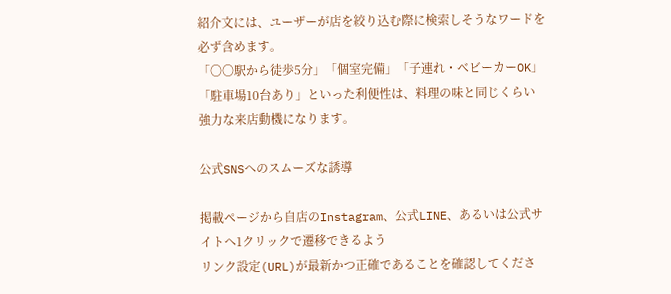紹介文には、ユーザーが店を絞り込む際に検索しそうなワードを必ず含めます。
「〇〇駅から徒歩5分」「個室完備」「子連れ・ベビーカーOK」「駐車場10台あり」といった利便性は、料理の味と同じくらい
強力な来店動機になります。

公式SNSへのスムーズな誘導

掲載ページから自店のInstagram、公式LINE、あるいは公式サイトへ1クリックで遷移できるよう
リンク設定(URL)が最新かつ正確であることを確認してくださ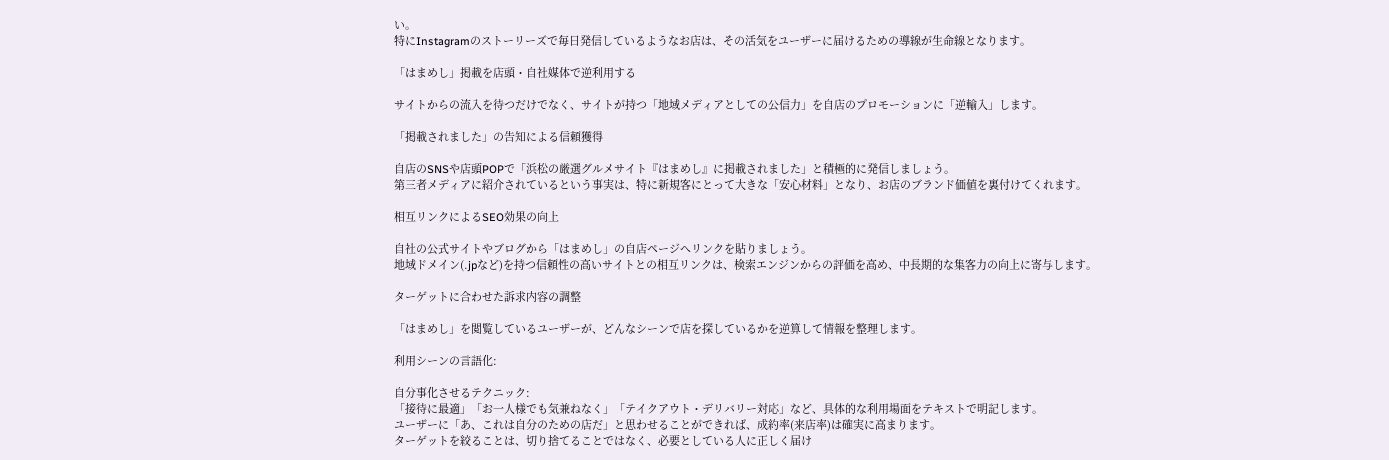い。
特にInstagramのストーリーズで毎日発信しているようなお店は、その活気をユーザーに届けるための導線が生命線となります。

「はまめし」掲載を店頭・自社媒体で逆利用する

サイトからの流入を待つだけでなく、サイトが持つ「地域メディアとしての公信力」を自店のプロモーションに「逆輸入」します。

「掲載されました」の告知による信頼獲得

自店のSNSや店頭POPで「浜松の厳選グルメサイト『はまめし』に掲載されました」と積極的に発信しましょう。
第三者メディアに紹介されているという事実は、特に新規客にとって大きな「安心材料」となり、お店のブランド価値を裏付けてくれます。

相互リンクによるSEO効果の向上

自社の公式サイトやブログから「はまめし」の自店ページへリンクを貼りましょう。
地域ドメイン(.jpなど)を持つ信頼性の高いサイトとの相互リンクは、検索エンジンからの評価を高め、中長期的な集客力の向上に寄与します。

ターゲットに合わせた訴求内容の調整

「はまめし」を閲覧しているユーザーが、どんなシーンで店を探しているかを逆算して情報を整理します。

利用シーンの言語化:

自分事化させるテクニック:
「接待に最適」「お一人様でも気兼ねなく」「テイクアウト・デリバリー対応」など、具体的な利用場面をテキストで明記します。
ユーザーに「あ、これは自分のための店だ」と思わせることができれば、成約率(来店率)は確実に高まります。
ターゲットを絞ることは、切り捨てることではなく、必要としている人に正しく届け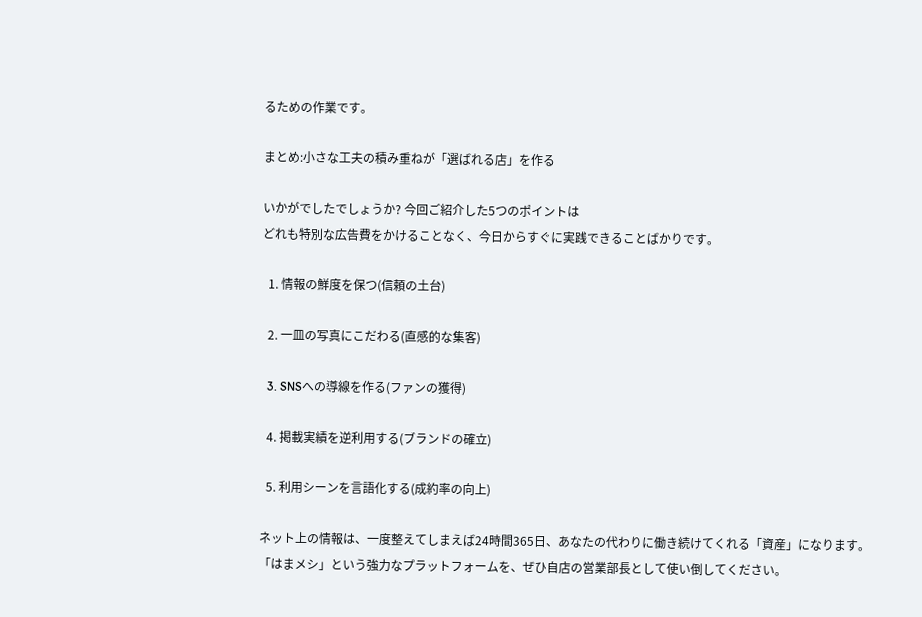るための作業です。

まとめ:小さな工夫の積み重ねが「選ばれる店」を作る

いかがでしたでしょうか? 今回ご紹介した5つのポイントは
どれも特別な広告費をかけることなく、今日からすぐに実践できることばかりです。

  1. 情報の鮮度を保つ(信頼の土台)

  2. 一皿の写真にこだわる(直感的な集客)

  3. SNSへの導線を作る(ファンの獲得)

  4. 掲載実績を逆利用する(ブランドの確立)

  5. 利用シーンを言語化する(成約率の向上)

ネット上の情報は、一度整えてしまえば24時間365日、あなたの代わりに働き続けてくれる「資産」になります。
「はまメシ」という強力なプラットフォームを、ぜひ自店の営業部長として使い倒してください。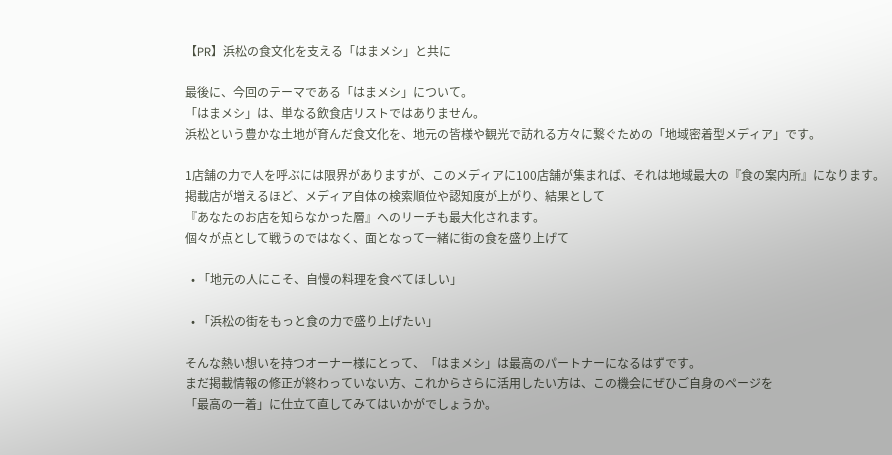【PR】浜松の食文化を支える「はまメシ」と共に

最後に、今回のテーマである「はまメシ」について。
「はまメシ」は、単なる飲食店リストではありません。
浜松という豊かな土地が育んだ食文化を、地元の皆様や観光で訪れる方々に繋ぐための「地域密着型メディア」です。

1店舗の力で人を呼ぶには限界がありますが、このメディアに100店舗が集まれば、それは地域最大の『食の案内所』になります。
掲載店が増えるほど、メディア自体の検索順位や認知度が上がり、結果として
『あなたのお店を知らなかった層』へのリーチも最大化されます。
個々が点として戦うのではなく、面となって一緒に街の食を盛り上げて

  • 「地元の人にこそ、自慢の料理を食べてほしい」

  • 「浜松の街をもっと食の力で盛り上げたい」

そんな熱い想いを持つオーナー様にとって、「はまメシ」は最高のパートナーになるはずです。
まだ掲載情報の修正が終わっていない方、これからさらに活用したい方は、この機会にぜひご自身のページを
「最高の一着」に仕立て直してみてはいかがでしょうか。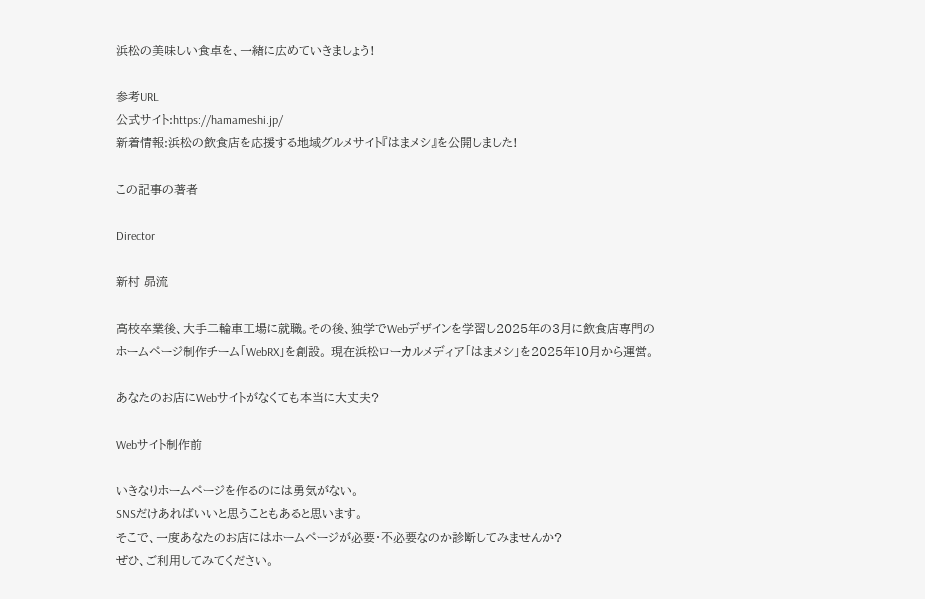浜松の美味しい食卓を、一緒に広めていきましょう!

参考URL
公式サイト:https://hamameshi.jp/
新着情報:浜松の飲食店を応援する地域グルメサイト『はまメシ』を公開しました!

この記事の著者

Director

新村 昴流

高校卒業後、大手二輪車工場に就職。その後、独学でWebデザインを学習し2025年の3月に飲食店専門のホームページ制作チーム「WebRX」を創設。 現在浜松ローカルメディア「はまメシ」を2025年10月から運営。

あなたのお店にWebサイトがなくても本当に大丈夫?

Webサイト制作前

いきなりホームページを作るのには勇気がない。
SNSだけあればいいと思うこともあると思います。
そこで、一度あなたのお店にはホームページが必要・不必要なのか診断してみませんか?
ぜひ、ご利用してみてください。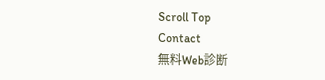Scroll Top
Contact
無料Web診断